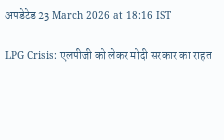अपडेटेड 23 March 2026 at 18:16 IST

LPG Crisis: एलपीजी को लेकर मोदी सरकार का राहत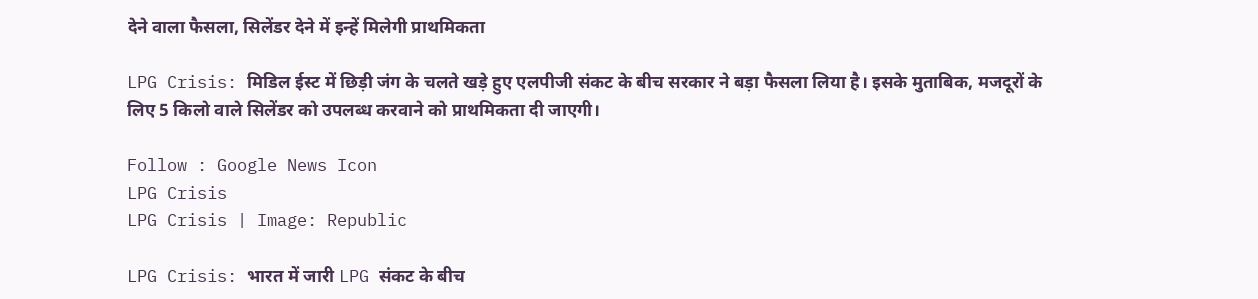देने वाला फैसला, सिलेंडर देने में इन्हें मिलेगी प्राथमिकता

LPG Crisis: मिडिल ईस्ट में छिड़ी जंग के चलते खड़े हुए एलपीजी संकट के बीच सरकार ने बड़ा फैसला लिया है। इसके मुताबिक, मजदूरों के लिए 5 किलो वाले सिलेंडर को उपलब्ध करवाने को प्राथमिकता दी जाएगी।

Follow : Google News Icon
LPG Crisis
LPG Crisis | Image: Republic

LPG Crisis: भारत में जारी LPG संकट के बीच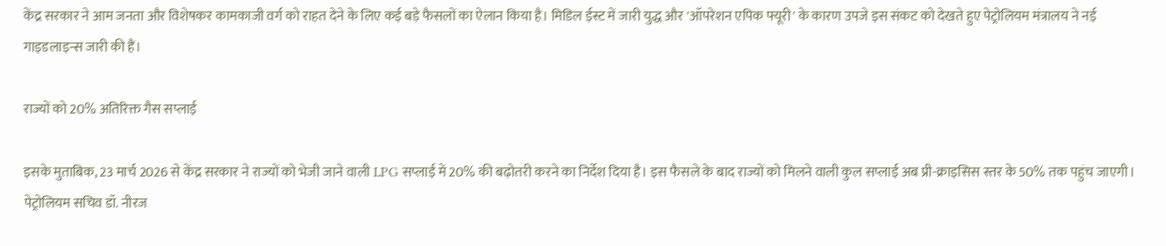केंद्र सरकार ने आम जनता और विशेषकर कामकाजी वर्ग को राहत देने के लिए कई बड़े फैसलों का ऐलान किया है। मिडिल ईस्ट में जारी युद्ध और 'ऑपरेशन एपिक फ्यूरी' के कारण उपजे इस संकट को देखते हुए पेट्रोलियम मंत्रालय ने नई गाइडलाइन्स जारी की हैं।

राज्यों को 20% अतिरिक्त गैस सप्लाई

इसके मुताबिक, 23 मार्च 2026 से केंद्र सरकार ने राज्यों को भेजी जाने वाली LPG सप्लाई में 20% की बढ़ोतरी करने का निर्देश दिया है। इस फैसले के बाद राज्यों को मिलने वाली कुल सप्लाई अब प्री-क्राइसिस स्तर के 50% तक पहुंच जाएगी। पेट्रोलियम सचिव डॉ. नीरज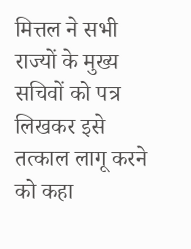मित्तल ने सभी राज्यों के मुख्य सचिवों को पत्र लिखकर इसे तत्काल लागू करने को कहा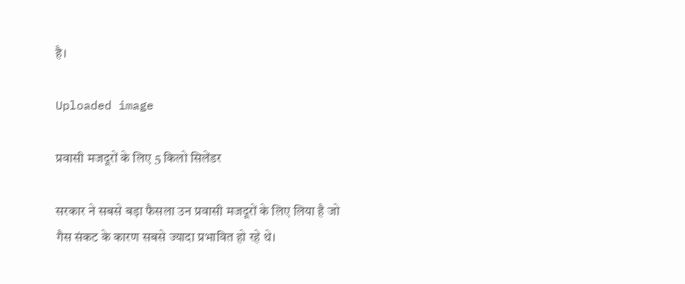है।

Uploaded image

प्रवासी मजदूरों के लिए 5 किलो सिलेंडर

सरकार ने सबसे बड़ा फैसला उन प्रवासी मजदूरों के लिए लिया है जो गैस संकट के कारण सबसे ज्यादा प्रभावित हो रहे थे।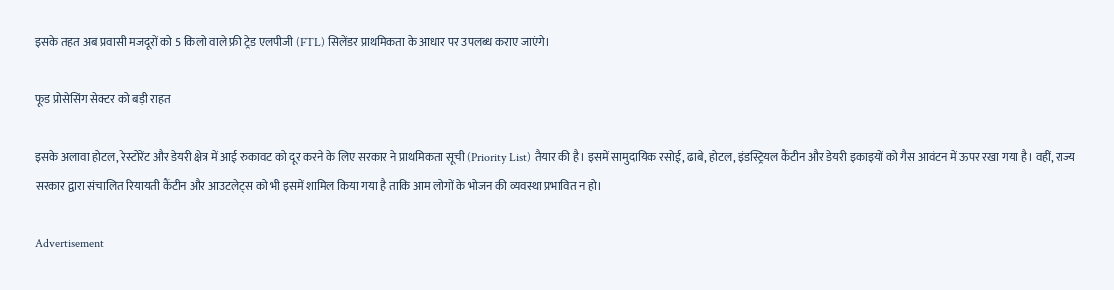इसके तहत अब प्रवासी मजदूरों को 5 किलो वाले फ्री ट्रेड एलपीजी (FTL) सिलेंडर प्राथमिकता के आधार पर उपलब्ध कराए जाएंगे।

फूड प्रोसेसिंग सेक्टर को बड़ी राहत

इसके अलावा होटल, रेस्टोरेंट और डेयरी क्षेत्र में आई रुकावट को दूर करने के लिए सरकार ने प्राथमिकता सूची (Priority List) तैयार की है। इसमें सामुदायिक रसोई, ढाबे, होटल, इंडस्ट्रियल कैंटीन और डेयरी इकाइयों को गैस आवंटन में ऊपर रखा गया है। वहीं, राज्य सरकार द्वारा संचालित रियायती कैंटीन और आउटलेट्स को भी इसमें शामिल किया गया है ताकि आम लोगों के भोजन की व्यवस्था प्रभावित न हो।

Advertisement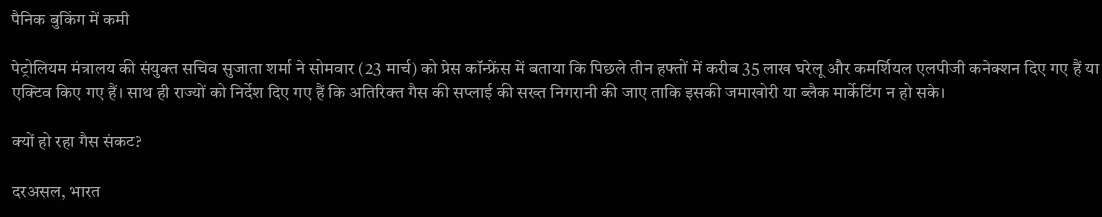पैनिक बुकिंग में कमी

पेट्रोलियम मंत्रालय की संयुक्त सचिव सुजाता शर्मा ने सोमवार (23 मार्च) को प्रेस कॉन्फ्रेंस में बताया कि पिछले तीन हफ्तों में करीब 35 लाख घरेलू और कमर्शियल एलपीजी कनेक्शन दिए गए हैं या एक्टिव किए गए हैं। साथ ही राज्यों को निर्देश दिए गए हैं कि अतिरिक्त गैस की सप्लाई की सख्त निगरानी की जाए ताकि इसकी जमाखोरी या ब्लैक मार्केटिंग न हो सके।

क्यों हो रहा गैस संकट?

दरअसल, भारत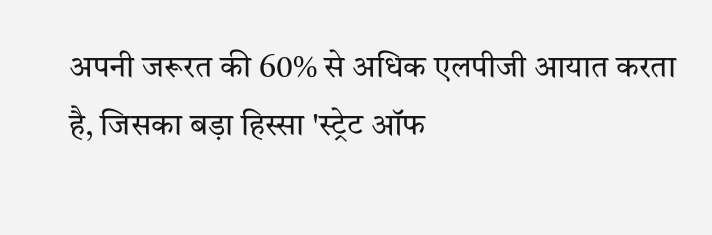अपनी जरूरत की 60% से अधिक एलपीजी आयात करता है, जिसका बड़ा हिस्सा 'स्ट्रेट ऑफ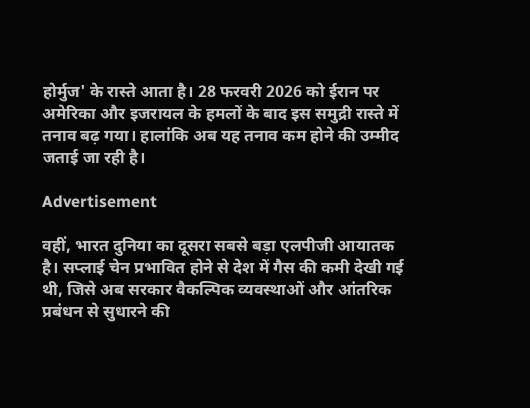होर्मुज' के रास्ते आता है। 28 फरवरी 2026 को ईरान पर अमेरिका और इजरायल के हमलों के बाद इस समुद्री रास्ते में तनाव बढ़ गया। हालांकि अब यह तनाव कम होने की उम्मीद जताई जा रही है।

Advertisement

वहीं, भारत दुनिया का दूसरा सबसे बड़ा एलपीजी आयातक है। सप्लाई चेन प्रभावित होने से देश में गैस की कमी देखी गई थी, जिसे अब सरकार वैकल्पिक व्यवस्थाओं और आंतरिक प्रबंधन से सुधारने की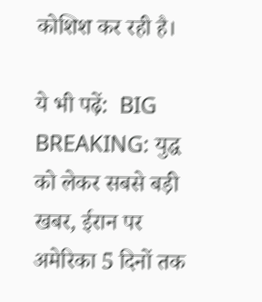कोशिश कर रही है।

ये भी पढ़ें:  BIG BREAKING: युद्ध को लेकर सबसे बड़ी खबर, ईरान पर अमेरिका 5 दिनों तक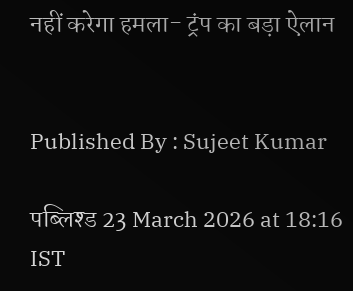नहीं करेगा हमला- ट्रंप का बड़ा ऐलान


Published By : Sujeet Kumar

पब्लिश्ड 23 March 2026 at 18:16 IST